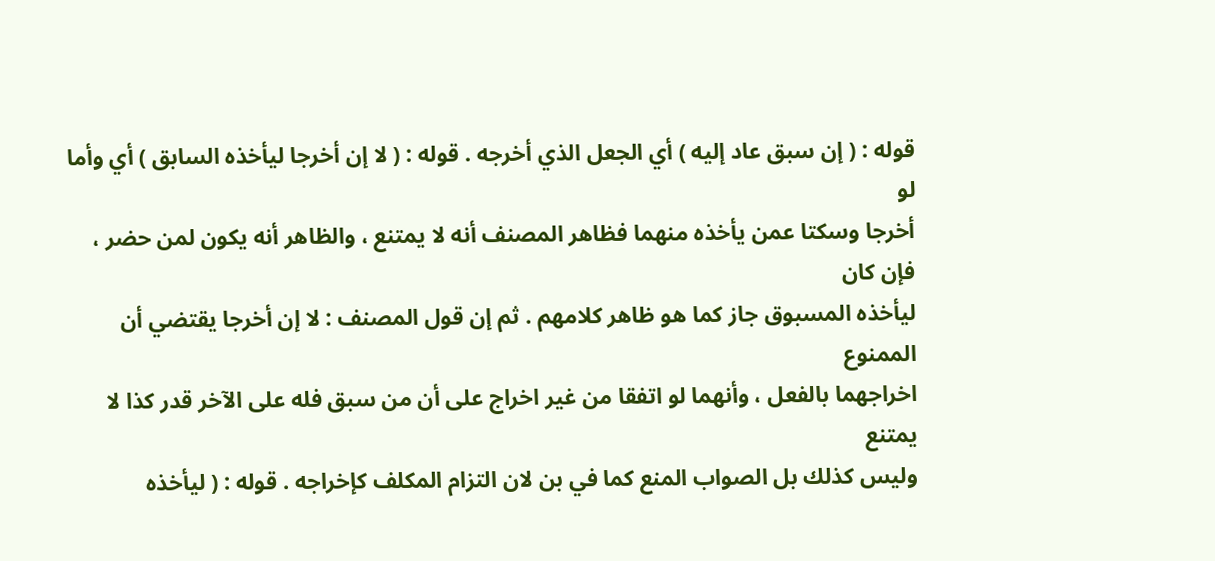قوله : ( إن سبق عاد إليه ) أي الجعل الذي أخرجه . قوله : ( لا إن أخرجا ليأخذه السابق ) أي وأما لو
أخرجا وسكتا عمن يأخذه منهما فظاهر المصنف أنه لا يمتنع ، والظاهر أنه يكون لمن حضر ، فإن كان
ليأخذه المسبوق جاز كما هو ظاهر كلامهم . ثم إن قول المصنف : لا إن أخرجا يقتضي أن الممنوع
اخراجهما بالفعل ، وأنهما لو اتفقا من غير اخراج على أن من سبق فله على الآخر قدر كذا لا يمتنع
وليس كذلك بل الصواب المنع كما في بن لان التزام المكلف كإخراجه . قوله : ( ليأخذه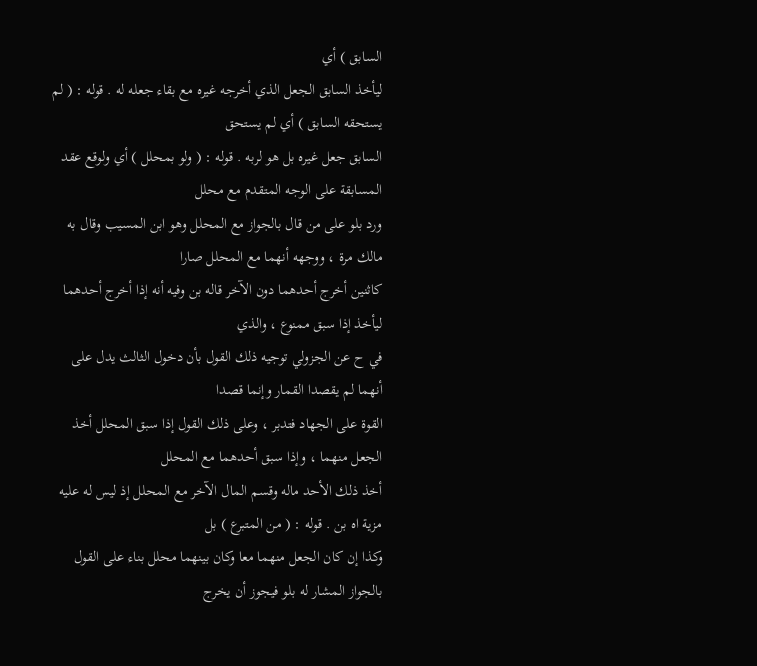السابق ) أي
ليأخذ السابق الجعل الذي أخرجه غيره مع بقاء جعله له . قوله : ( لم يستحقه السابق ) أي لم يستحق
السابق جعل غيره بل هو لربه . قوله : ( ولو بمحلل ) أي ولوقع عقد المسابقة على الوجه المتقدم مع محلل
ورد بلو على من قال بالجواز مع المحلل وهو ابن المسيب وقال به مالك مرة ، ووجهه أنهما مع المحلل صارا
كاثنين أخرج أحدهما دون الآخر قاله بن وفيه أنه إذا أخرج أحدهما ليأخذ إذا سبق ممنوع ، والذي
في ح عن الجزولي توجيه ذلك القول بأن دخول الثالث يدل على أنهما لم يقصدا القمار وإنما قصدا
القوة على الجهاد فتدبر ، وعلى ذلك القول إذا سبق المحلل أخذ الجعل منهما ، وإذا سبق أحدهما مع المحلل
أخذ ذلك الأحد ماله وقسم المال الآخر مع المحلل إذ ليس له عليه مزية اه بن . قوله : ( من المتبرع ) بل
وكذا إن كان الجعل منهما معا وكان بينهما محلل بناء على القول بالجواز المشار له بلو فيجوز أن يخرج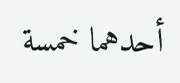أحدهما خمسة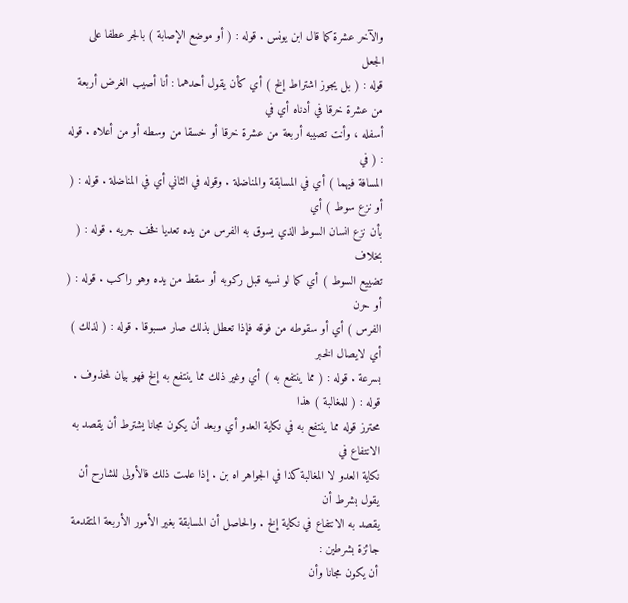والآخر عشرة كما قال ابن يونس . قوله : ( أو موضع الإصابة ) بالجر عطفا على الجعل
قوله : ( بل يجوز اشتراط إلخ ) أي كأن يقول أحدهما : أنا أصيب الغرض أربعة من عشرة خرقا في أدناه أي في
أسفله ، وأنت تصيبه أربعة من عشرة خرقا أو خسقا من وسطه أو من أعلاه . قوله : ( في
المسافة فيهما ) أي في المسابقة والمناضلة . وقوله في الثاني أي في المناضلة . قوله : ( أو نزع سوط ) أي
بأن نزع انسان السوط الذي يسوق به الفرس من يده تعديا فخف جريه . قوله : ( بخلاف
تضييع السوط ) أي كما لو نسيه قبل ركوبه أو سقط من يده وهو راكب . قوله : ( أو حرن
الفرس ) أي أو سقوطه من فوقه فإذا تعطل بذلك صار مسبوقا . قوله : ( لذلك ) أي لايصال الخبر
بسرعة . قوله : ( مما ينتفع به ) أي وغير ذلك مما ينتفع به إلخ فهو بيان لمحذوف . قوله : ( للمغالبة ) هذا
محترز قوله مما ينتفع به في نكاية العدو أي وبعد أن يكون مجانا يشترط أن يقصد به الانتفاع في
نكاية العدو لا المغالبة كذا في الجواهر اه بن . إذا علمت ذلك فالأولى للشارح أن يقول بشرط أن
يقصد به الانتفاع في نكاية إلخ . والحاصل أن المسابقة بغير الأمور الأربعة المتقدمة جائزة بشرطين :
أن يكون مجانا وأن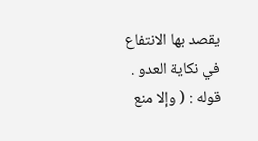يقصد بها الانتفاع في نكاية العدو . قوله : ( وإلا منع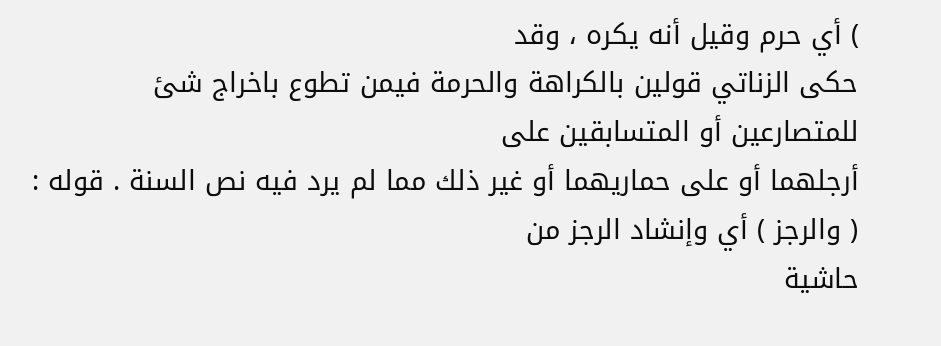) أي حرم وقيل أنه يكره ، وقد
حكى الزناتي قولين بالكراهة والحرمة فيمن تطوع باخراج شئ للمتصارعين أو المتسابقين على
أرجلهما أو على حماريهما أو غير ذلك مما لم يرد فيه نص السنة . قوله : ( والرجز ) أي وإنشاد الرجز من
حاشية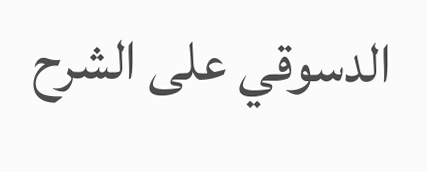الدسوقي على الشرح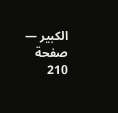الكبير — صفحة 210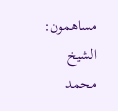مساهمون: الشيخ محمد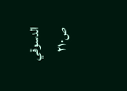الدسوقي
ص٢١٠